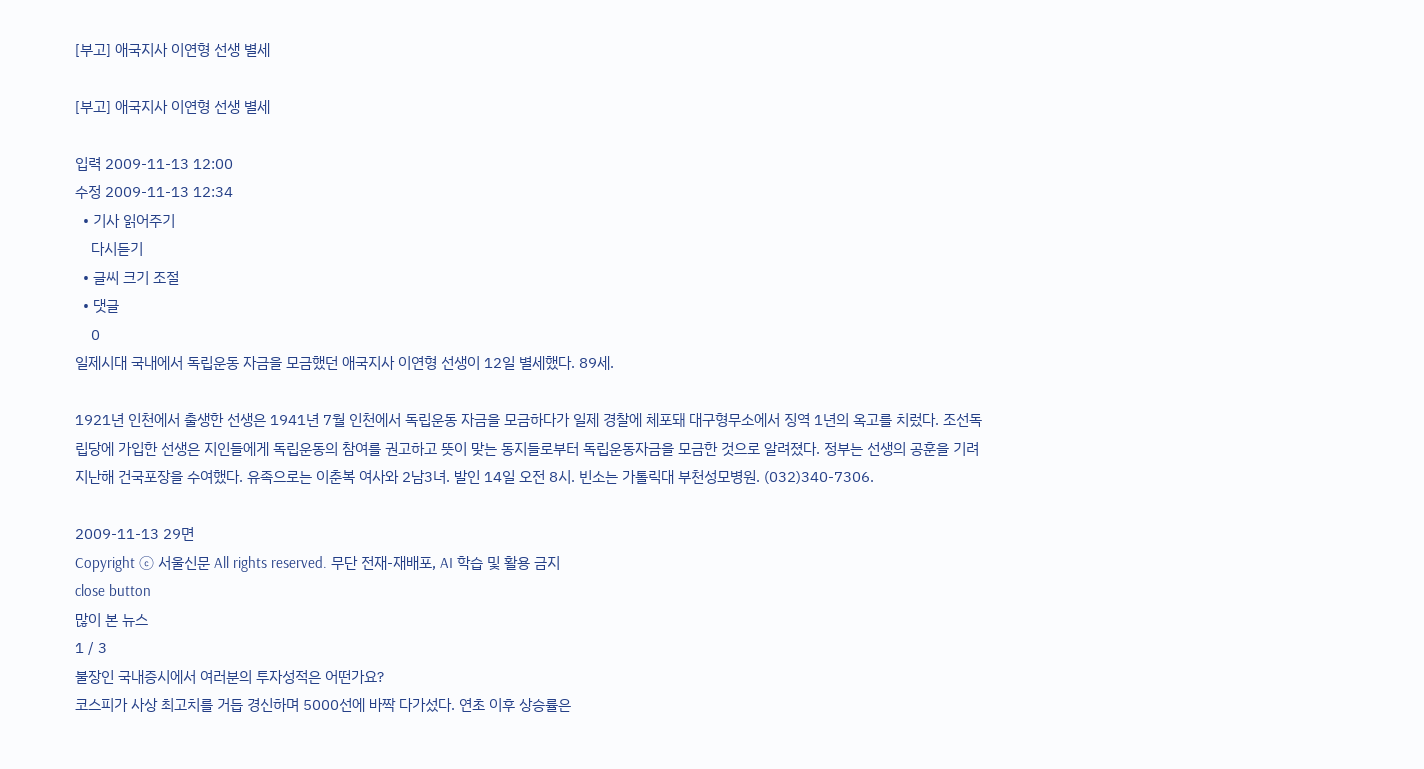[부고] 애국지사 이연형 선생 별세

[부고] 애국지사 이연형 선생 별세

입력 2009-11-13 12:00
수정 2009-11-13 12:34
  • 기사 읽어주기
    다시듣기
  • 글씨 크기 조절
  • 댓글
    0
일제시대 국내에서 독립운동 자금을 모금했던 애국지사 이연형 선생이 12일 별세했다. 89세.

1921년 인천에서 출생한 선생은 1941년 7월 인천에서 독립운동 자금을 모금하다가 일제 경찰에 체포돼 대구형무소에서 징역 1년의 옥고를 치렀다. 조선독립당에 가입한 선생은 지인들에게 독립운동의 참여를 권고하고 뜻이 맞는 동지들로부터 독립운동자금을 모금한 것으로 알려졌다. 정부는 선생의 공훈을 기려 지난해 건국포장을 수여했다. 유족으로는 이춘복 여사와 2남3녀. 발인 14일 오전 8시. 빈소는 가톨릭대 부천성모병원. (032)340-7306.

2009-11-13 29면
Copyright ⓒ 서울신문 All rights reserved. 무단 전재-재배포, AI 학습 및 활용 금지
close button
많이 본 뉴스
1 / 3
불장인 국내증시에서 여러분의 투자성적은 어떤가요?
코스피가 사상 최고치를 거듭 경신하며 5000선에 바짝 다가섰다. 연초 이후 상승률은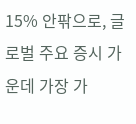15% 안팎으로, 글로벌 주요 증시 가운데 가장 가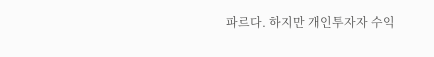파르다. 하지만 개인투자자 수익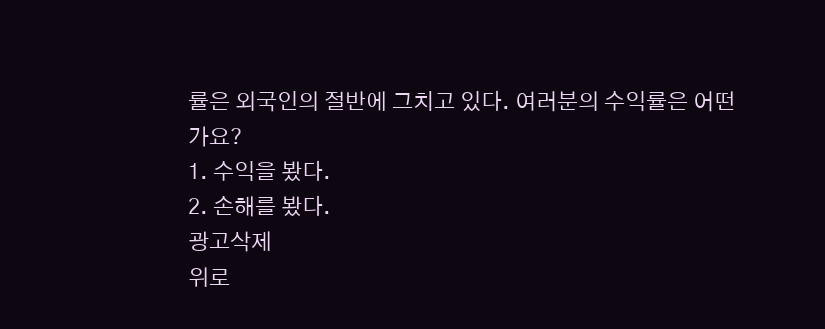률은 외국인의 절반에 그치고 있다. 여러분의 수익률은 어떤가요?
1. 수익을 봤다.
2. 손해를 봤다.
광고삭제
위로